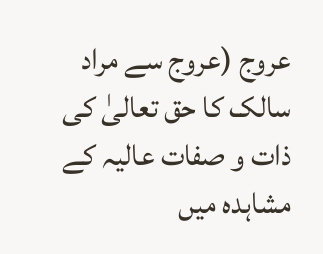عروج (عروج سے مراد سالک کا حق تعالیٰ کی ذات و صفات عالیہ کے مشاہدہ میں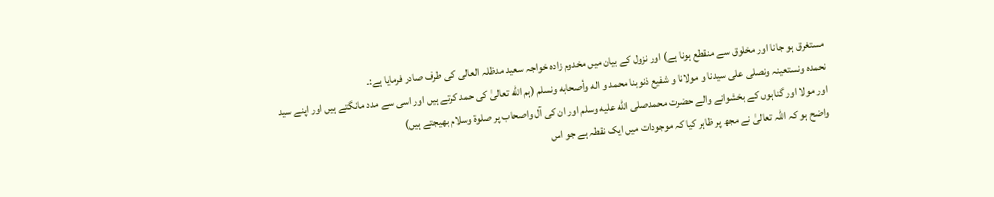مستغرق ہو جانا اور مخلوق سے منقطع ہونا ہے) اور نزول کے بیان میں مخدوم زادہ خواجہ سعید مدظلہ العالی کی طرف صادر فرمایا ہے:۔
نحمده ونستعینہ ونصلى على سيدنا و مولانا و شفيع ذنوبنا محمد و اله وأصحابه ونسلم (ہم الله تعالیٰ کی حمد کرتے ہیں اور اسی سے مدد مانگتے ہیں اور اپنے سید اور مولا اور گناہوں کے بخشوانے والے حضرت محمدصلى الله عليه وسلم اور ان کی آل واصحاب پر صلوۃ وسلام بھیجتے ہیں)
واضح ہو کہ اللہ تعالیٰ نے مجھ پر ظاہر کیا کہ موجودات میں ایک نقطہ ہے جو اس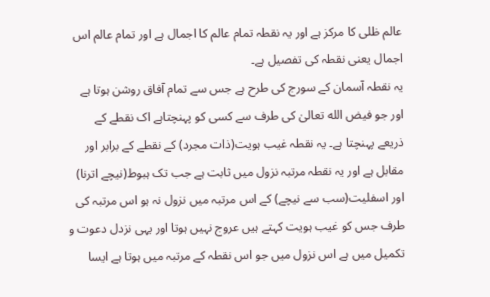عالم ظلی کا مرکز ہے اور یہ نقطہ تمام عالم کا اجمال ہے اور تمام عالم اس اجمال یعنی نقطہ کی تفصیل ہے۔
یہ نقطہ آسمان کے سورج کی طرح ہے جس سے تمام آفاق روشن ہوتا ہے اور جو فیض الله تعالیٰ کی طرف سے کسی کو پہنچتاہے اک نقطے کے ذریعے پہنچتا ہے۔ یہ نقطہ غیب ہویت(ذات مجرد) کے نقطے کے برابر اور مقابل ہے اور یہ نقطہ مرتبہ نزول میں ثابت ہے جب تک ہبوط(نیچے اترنا) اور اسفلیت(سب سے نیچے) کے اس مرتبہ میں نزول نہ ہو اس مرتبہ کی طرف جس کو غیب ہویت کہتے ہیں عروج نہیں ہوتا اور یہی نزدل دعوت و تکمیل میں ہے اس نزول میں جو اس نقطہ کے مرتبہ میں ہوتا ہے ایسا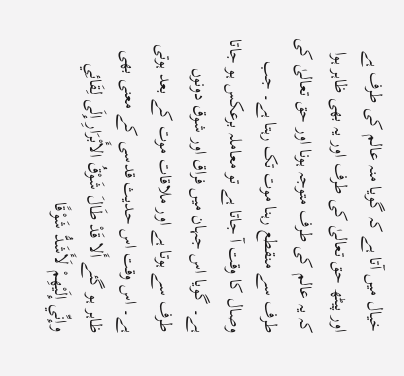خیال میں آتا ہے کہ گویا منہ عالم کی طرف ہے اور پیٹھ حق تعالیٰ کی طرف اور یہ بھی ظاہر ہوا کہ یہ عالم کی طرف متوجہ ہونا اور حق تعالیٰ کی طرف سے منقطع رہنا موت تک رہتا ہے۔ جب وصال کا وقت آ جاتا ہے تو معاملہ برعکس ہو جاتا ہے۔ گویا اس جہان میں فراق اور شوق دونوں طرف سے ہوتا ہے اور ملاقات موت کے بعد ہوتی ہے۔ اس وقت اس حدیث قدسی کے معنی بھی ظاہر ہو گئے أَلا قَدْ طَالَ شَوْقُ الأَبْرَارِ إِلَى لِقَائِي وإِنِّي إِلَيْهِمْ لَأَشَدُّ شَوْقًا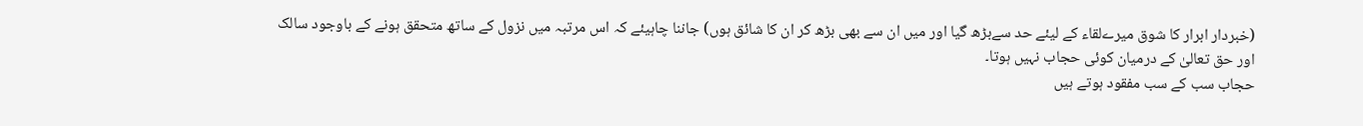(خبردار ابرار کا شوق میرےلقاء کے لیئے حد سےبڑھ گیا اور میں ان سے بھی بڑھ کر ان کا شائق ہوں) جاننا چاہیئے کہ اس مرتبہ میں نزول کے ساتھ متحقق ہونے کے باوجود سالک اور حق تعالیٰ کے درمیان کوئی حجاب نہیں ہوتا۔
حجاب سب کے سب مفقود ہوتے ہیں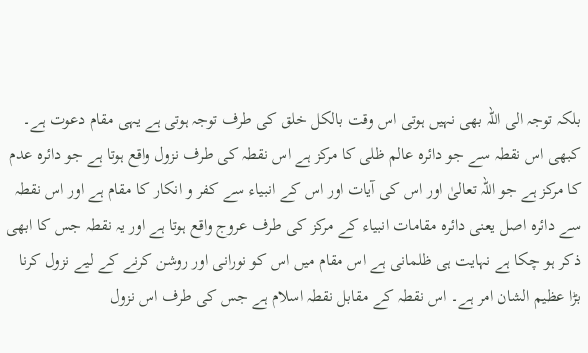بلکہ توجہ الی اللہ بھی نہیں ہوتی اس وقت بالکل خلق کی طرف توجہ ہوتی ہے یہی مقام دعوت ہے۔ کبھی اس نقطہ سے جو دائرہ عالم ظلی کا مرکز ہے اس نقطہ کی طرف نزول واقع ہوتا ہے جو دائرہ عدم کا مرکز ہے جو اللہ تعالیٰ اور اس کی آیات اور اس کے انبیاء سے کفر و انکار کا مقام ہے اور اس نقطہ سے دائره اصل یعنی دائرہ مقامات انبیاء کے مرکز کی طرف عروج واقع ہوتا ہے اور یہ نقطہ جس کا ابھی ذکر ہو چکا ہے نہایت ہی ظلمانی ہے اس مقام میں اس کو نورانی اور روشن کرنے کے لیے نزول کرنا بڑا عظیم الشان امر ہے۔ اس نقطہ کے مقابل نقطہ اسلام ہے جس کی طرف اس نزول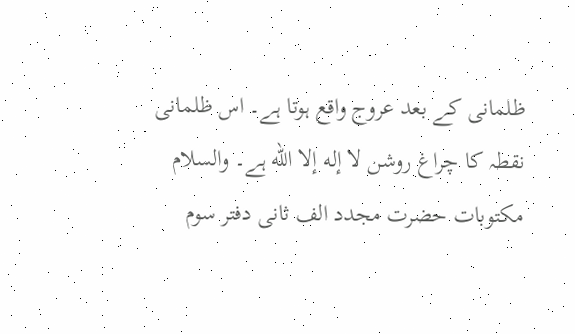ظلمانی کے بعد عروج واقع ہوتا ہے۔ اس ظلمانی نقطہ کا چراغ روشن لا إله إلا الله ہے۔ والسلام
مکتوبات حضرت مجدد الف ثانی دفتر سوم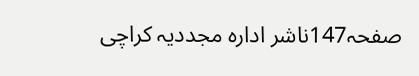صفحہ147ناشر ادارہ مجددیہ کراچی